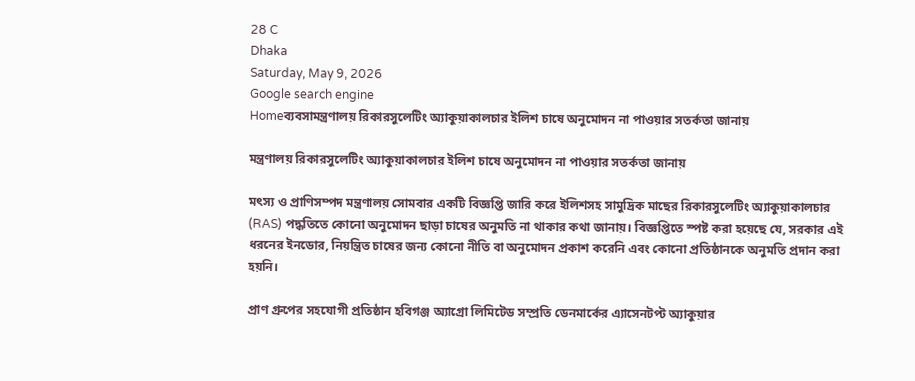28 C
Dhaka
Saturday, May 9, 2026
Google search engine
Homeব্যবসামন্ত্রণালয় রিকারসুলেটিং অ্যাকুয়াকালচার ইলিশ চাষে অনুমোদন না পাওয়ার সতর্কতা জানায়

মন্ত্রণালয় রিকারসুলেটিং অ্যাকুয়াকালচার ইলিশ চাষে অনুমোদন না পাওয়ার সতর্কতা জানায়

মৎস্য ও প্রাণিসম্পদ মন্ত্রণালয় সোমবার একটি বিজ্ঞপ্তি জারি করে ইলিশসহ সামুদ্রিক মাছের রিকারসুলেটিং অ্যাকুয়াকালচার (RAS) পদ্ধতিতে কোনো অনুমোদন ছাড়া চাষের অনুমতি না থাকার কথা জানায়। বিজ্ঞপ্তিতে স্পষ্ট করা হয়েছে যে, সরকার এই ধরনের ইনডোর, নিয়ন্ত্রিত চাষের জন্য কোনো নীতি বা অনুমোদন প্রকাশ করেনি এবং কোনো প্রতিষ্ঠানকে অনুমতি প্রদান করা হয়নি।

প্রাণ গ্রুপের সহযোগী প্রতিষ্ঠান হবিগঞ্জ অ্যাগ্রো লিমিটেড সম্প্রতি ডেনমার্কের এ্যাসেনটপ্ট অ্যাকুয়ার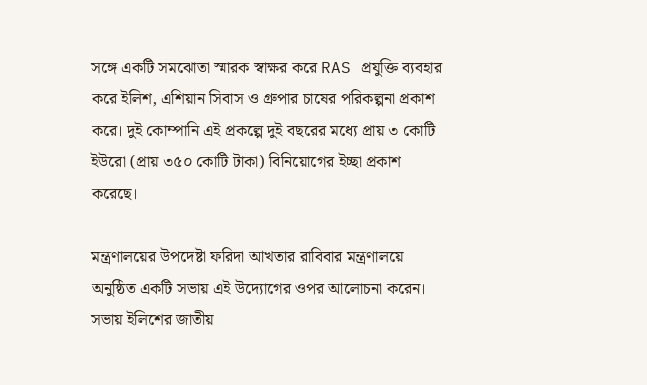সঙ্গে একটি সমঝোতা স্মারক স্বাক্ষর করে RAS প্রযুক্তি ব্যবহার করে ইলিশ, এশিয়ান সিবাস ও গ্রুপার চাষের পরিকল্পনা প্রকাশ করে। দুই কোম্পানি এই প্রকল্পে দুই বছরের মধ্যে প্রায় ৩ কোটি ইউরো (প্রায় ৩৫০ কোটি টাকা) বিনিয়োগের ইচ্ছা প্রকাশ করেছে।

মন্ত্রণালয়ের উপদেষ্টা ফরিদা আখতার রাবিবার মন্ত্রণালয়ে অনুষ্ঠিত একটি সভায় এই উদ্যোগের ওপর আলোচনা করেন। সভায় ইলিশের জাতীয়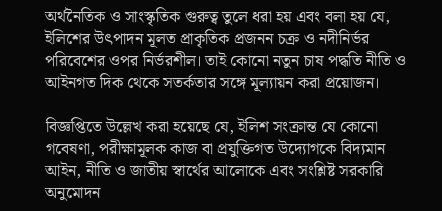অর্থনৈতিক ও সাংস্কৃতিক গুরুত্ব তুলে ধরা হয় এবং বলা হয় যে, ইলিশের উৎপাদন মূলত প্রাকৃতিক প্রজনন চক্র ও নদীনির্ভর পরিবেশের ওপর নির্ভরশীল। তাই কোনো নতুন চাষ পদ্ধতি নীতি ও আইনগত দিক থেকে সতর্কতার সঙ্গে মূল্যায়ন করা প্রয়োজন।

বিজ্ঞপ্তিতে উল্লেখ করা হয়েছে যে, ইলিশ সংক্রান্ত যে কোনো গবেষণা, পরীক্ষামূলক কাজ বা প্রযুক্তিগত উদ্যোগকে বিদ্যমান আইন, নীতি ও জাতীয় স্বার্থের আলোকে এবং সংশ্লিষ্ট সরকারি অনুমোদন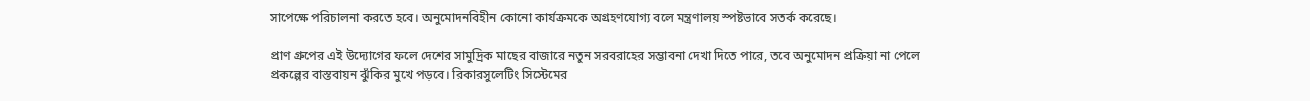সাপেক্ষে পরিচালনা করতে হবে। অনুমোদনবিহীন কোনো কার্যক্রমকে অগ্রহণযোগ্য বলে মন্ত্রণালয় স্পষ্টভাবে সতর্ক করেছে।

প্রাণ গ্রুপের এই উদ্যোগের ফলে দেশের সামুদ্রিক মাছের বাজারে নতুন সরবরাহের সম্ভাবনা দেখা দিতে পারে, তবে অনুমোদন প্রক্রিয়া না পেলে প্রকল্পের বাস্তবায়ন ঝুঁকির মুখে পড়বে। রিকারসুলেটিং সিস্টেমের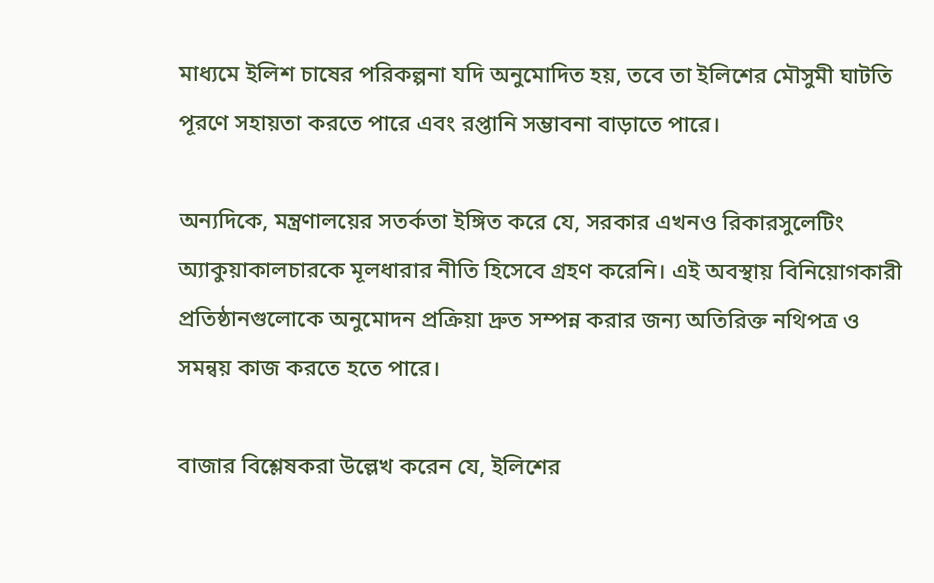মাধ্যমে ইলিশ চাষের পরিকল্পনা যদি অনুমোদিত হয়, তবে তা ইলিশের মৌসুমী ঘাটতি পূরণে সহায়তা করতে পারে এবং রপ্তানি সম্ভাবনা বাড়াতে পারে।

অন্যদিকে, মন্ত্রণালয়ের সতর্কতা ইঙ্গিত করে যে, সরকার এখনও রিকারসুলেটিং অ্যাকুয়াকালচারকে মূলধারার নীতি হিসেবে গ্রহণ করেনি। এই অবস্থায় বিনিয়োগকারী প্রতিষ্ঠানগুলোকে অনুমোদন প্রক্রিয়া দ্রুত সম্পন্ন করার জন্য অতিরিক্ত নথিপত্র ও সমন্বয় কাজ করতে হতে পারে।

বাজার বিশ্লেষকরা উল্লেখ করেন যে, ইলিশের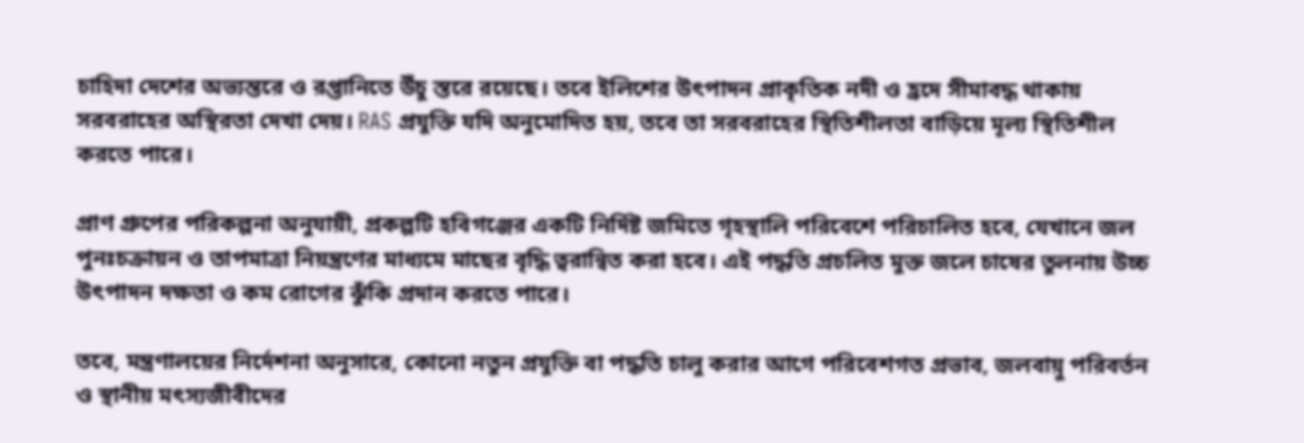চাহিদা দেশের অভ্যন্তরে ও রপ্তানিতে উঁচু স্তরে রয়েছে। তবে ইলিশের উৎপাদন প্রাকৃতিক নদী ও হ্রদে সীমাবদ্ধ থাকায় সরবরাহের অস্থিরতা দেখা দেয়। RAS প্রযুক্তি যদি অনুমোদিত হয়, তবে তা সরবরাহের স্থিতিশীলতা বাড়িয়ে মূল্য স্থিতিশীল করতে পারে।

প্রাণ গ্রুপের পরিকল্পনা অনুযায়ী, প্রকল্পটি হবিগঞ্জের একটি নির্দিষ্ট জমিতে গৃহস্থালি পরিবেশে পরিচালিত হবে, যেখানে জল পুনঃচক্রায়ন ও তাপমাত্রা নিয়ন্ত্রণের মাধ্যমে মাছের বৃদ্ধি ত্বরান্বিত করা হবে। এই পদ্ধতি প্রচলিত মুক্ত জলে চাষের তুলনায় উচ্চ উৎপাদন দক্ষতা ও কম রোগের ঝুঁকি প্রদান করতে পারে।

তবে, মন্ত্রণালয়ের নির্দেশনা অনুসারে, কোনো নতুন প্রযুক্তি বা পদ্ধতি চালু করার আগে পরিবেশগত প্রভাব, জলবায়ু পরিবর্তন ও স্থানীয় মৎস্যজীবীদের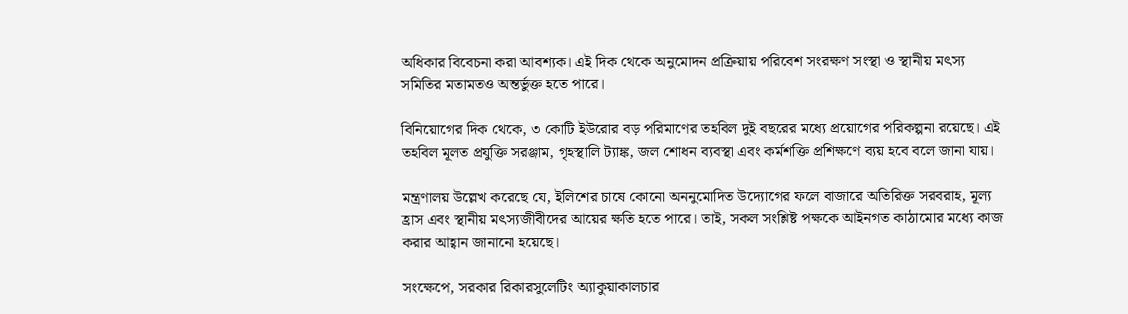অধিকার বিবেচনা করা আবশ্যক। এই দিক থেকে অনুমোদন প্রক্রিয়ায় পরিবেশ সংরক্ষণ সংস্থা ও স্থানীয় মৎস্য সমিতির মতামতও অন্তর্ভুক্ত হতে পারে।

বিনিয়োগের দিক থেকে, ৩ কোটি ইউরোর বড় পরিমাণের তহবিল দুই বছরের মধ্যে প্রয়োগের পরিকল্পনা রয়েছে। এই তহবিল মূলত প্রযুক্তি সরঞ্জাম, গৃহস্থালি ট্যাঙ্ক, জল শোধন ব্যবস্থা এবং কর্মশক্তি প্রশিক্ষণে ব্যয় হবে বলে জানা যায়।

মন্ত্রণালয় উল্লেখ করেছে যে, ইলিশের চাষে কোনো অননুমোদিত উদ্যোগের ফলে বাজারে অতিরিক্ত সরবরাহ, মূল্য হ্রাস এবং স্থানীয় মৎস্যজীবীদের আয়ের ক্ষতি হতে পারে। তাই, সকল সংশ্লিষ্ট পক্ষকে আইনগত কাঠামোর মধ্যে কাজ করার আহ্বান জানানো হয়েছে।

সংক্ষেপে, সরকার রিকারসুলেটিং অ্যাকুয়াকালচার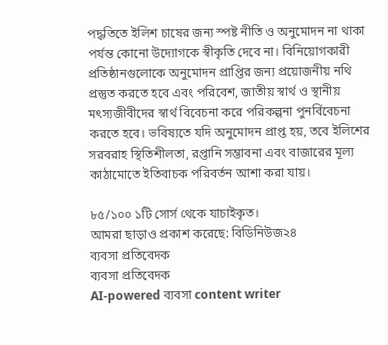পদ্ধতিতে ইলিশ চাষের জন্য স্পষ্ট নীতি ও অনুমোদন না থাকা পর্যন্ত কোনো উদ্যোগকে স্বীকৃতি দেবে না। বিনিয়োগকারী প্রতিষ্ঠানগুলোকে অনুমোদন প্রাপ্তির জন্য প্রয়োজনীয় নথি প্রস্তুত করতে হবে এবং পরিবেশ, জাতীয় স্বার্থ ও স্থানীয় মৎস্যজীবীদের স্বার্থ বিবেচনা করে পরিকল্পনা পুনর্বিবেচনা করতে হবে। ভবিষ্যতে যদি অনুমোদন প্রাপ্ত হয়, তবে ইলিশের সরবরাহ স্থিতিশীলতা, রপ্তানি সম্ভাবনা এবং বাজারের মূল্য কাঠামোতে ইতিবাচক পরিবর্তন আশা করা যায়।

৮৫/১০০ ১টি সোর্স থেকে যাচাইকৃত।
আমরা ছাড়াও প্রকাশ করেছে: বিডিনিউজ২৪
ব্যবসা প্রতিবেদক
ব্যবসা প্রতিবেদক
AI-powered ব্যবসা content writer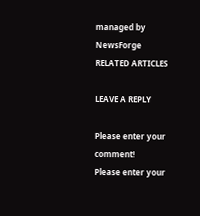managed by NewsForge
RELATED ARTICLES

LEAVE A REPLY

Please enter your comment!
Please enter your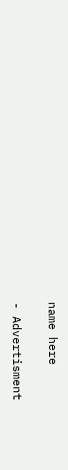name here

- Advertisment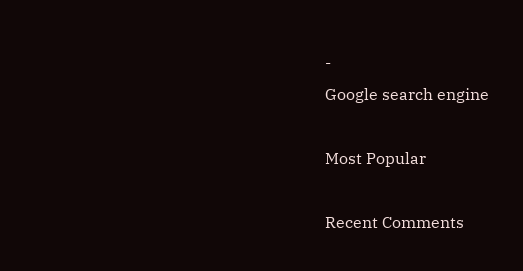-
Google search engine

Most Popular

Recent Comments